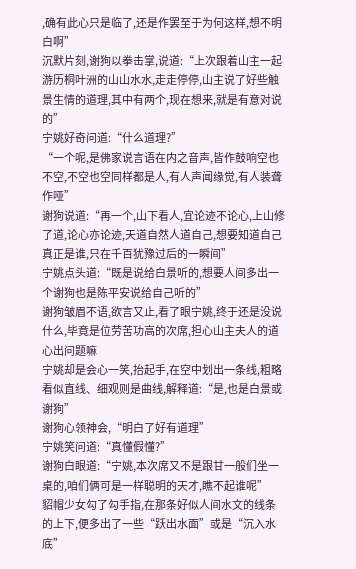,确有此心只是临了,还是作罢至于为何这样,想不明白啊”
沉默片刻,谢狗以拳击掌,说道:“上次跟着山主一起游历桐叶洲的山山水水,走走停停,山主说了好些触景生情的道理,其中有两个,现在想来,就是有意对说的”
宁姚好奇问道:“什么道理?”
“一个呢,是佛家说言语在内之音声,皆作鼓响空也不空,不空也空同样都是人,有人声闻缘觉,有人装聋作哑”
谢狗说道:“再一个,山下看人,宜论迹不论心,上山修了道,论心亦论迹,天道自然人道自己,想要知道自己真正是谁,只在千百犹豫过后的一瞬间”
宁姚点头道:“既是说给白景听的,想要人间多出一个谢狗也是陈平安说给自己听的”
谢狗皱眉不语,欲言又止,看了眼宁姚,终于还是没说什么,毕竟是位劳苦功高的次席,担心山主夫人的道心出问题嘛
宁姚却是会心一笑,抬起手,在空中划出一条线,粗略看似直线、细观则是曲线,解释道:“是,也是白景或谢狗”
谢狗心领神会,“明白了好有道理”
宁姚笑问道:“真懂假懂?”
谢狗白眼道:“宁姚,本次席又不是跟甘一般们坐一桌的,咱们俩可是一样聪明的天才,瞧不起谁呢”
貂帽少女勾了勾手指,在那条好似人间水文的线条的上下,便多出了一些“跃出水面”或是“沉入水底”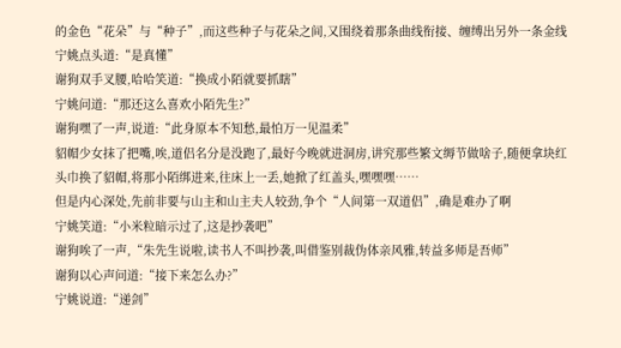的金色“花朵”与“种子”,而这些种子与花朵之间,又围绕着那条曲线衔接、缠缚出另外一条金线
宁姚点头道:“是真懂”
谢狗双手叉腰,哈哈笑道:“换成小陌就要抓瞎”
宁姚问道:“那还这么喜欢小陌先生?”
谢狗嘿了一声,说道:“此身原本不知愁,最怕万一见温柔”
貂帽少女抹了把嘴,唉,道侣名分是没跑了,最好今晚就进洞房,讲究那些繁文缛节做啥子,随便拿块红头巾换了貂帽,将那小陌绑进来,往床上一丢,她掀了红盖头,嘿嘿嘿……
但是内心深处,先前非要与山主和山主夫人较劲,争个“人间第一双道侣”,确是难办了啊
宁姚笑道:“小米粒暗示过了,这是抄袭吧”
谢狗唉了一声,“朱先生说啦,读书人不叫抄袭,叫借鉴别裁伪体亲风雅,转益多师是吾师”
谢狗以心声问道:“接下来怎么办?”
宁姚说道:“递剑”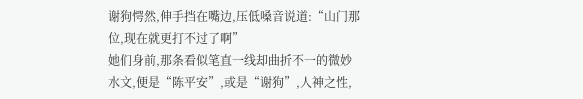谢狗愕然,伸手挡在嘴边,压低嗓音说道:“山门那位,现在就更打不过了啊”
她们身前,那条看似笔直一线却曲折不一的微妙水文,便是“陈平安”,或是“谢狗”,人神之性,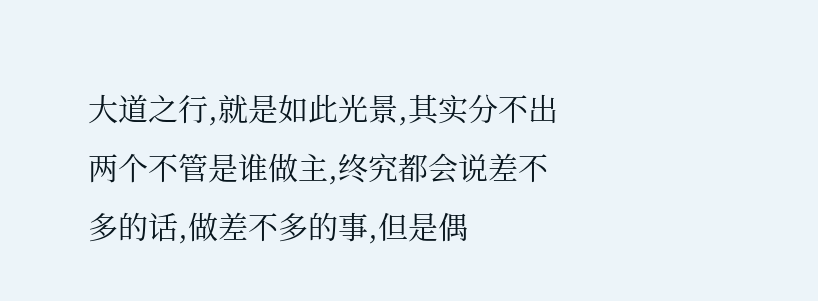大道之行,就是如此光景,其实分不出两个不管是谁做主,终究都会说差不多的话,做差不多的事,但是偶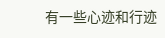有一些心迹和行迹